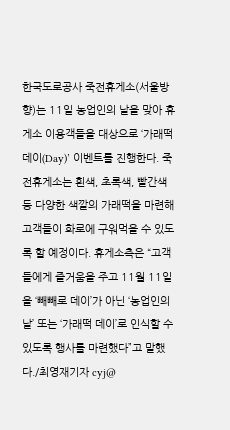한국도로공사 죽전휴게소(서울방향)는 11일 농업인의 날을 맞아 휴게소 이용객들을 대상으로 ‘가래떡 데이(Day)’ 이벤트를 진행한다. 죽전휴게소는 흰색, 초록색, 빨간색 등 다양한 색깔의 가래떡을 마련해 고객들이 화로에 구워먹을 수 있도록 할 예정이다. 휴게소측은 “고객들에게 즐거움을 주고 11월 11일을 ‘빼빼로 데이’가 아닌 ‘농업인의 날’ 또는 ‘가래떡 데이’로 인식할 수 있도록 행사를 마련했다”고 말했다./최영재기자 cyj@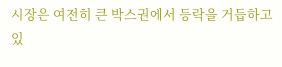시장은 여전히 큰 박스권에서 등락을 거듭하고 있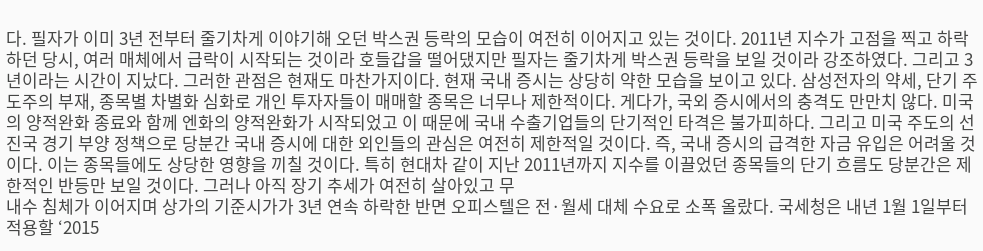다. 필자가 이미 3년 전부터 줄기차게 이야기해 오던 박스권 등락의 모습이 여전히 이어지고 있는 것이다. 2011년 지수가 고점을 찍고 하락하던 당시, 여러 매체에서 급락이 시작되는 것이라 호들갑을 떨어댔지만 필자는 줄기차게 박스권 등락을 보일 것이라 강조하였다. 그리고 3년이라는 시간이 지났다. 그러한 관점은 현재도 마찬가지이다. 현재 국내 증시는 상당히 약한 모습을 보이고 있다. 삼성전자의 약세, 단기 주도주의 부재, 종목별 차별화 심화로 개인 투자자들이 매매할 종목은 너무나 제한적이다. 게다가, 국외 증시에서의 충격도 만만치 않다. 미국의 양적완화 종료와 함께 엔화의 양적완화가 시작되었고 이 때문에 국내 수출기업들의 단기적인 타격은 불가피하다. 그리고 미국 주도의 선진국 경기 부양 정책으로 당분간 국내 증시에 대한 외인들의 관심은 여전히 제한적일 것이다. 즉, 국내 증시의 급격한 자금 유입은 어려울 것이다. 이는 종목들에도 상당한 영향을 끼칠 것이다. 특히 현대차 같이 지난 2011년까지 지수를 이끌었던 종목들의 단기 흐름도 당분간은 제한적인 반등만 보일 것이다. 그러나 아직 장기 추세가 여전히 살아있고 무
내수 침체가 이어지며 상가의 기준시가가 3년 연속 하락한 반면 오피스텔은 전·월세 대체 수요로 소폭 올랐다. 국세청은 내년 1월 1일부터 적용할 ‘2015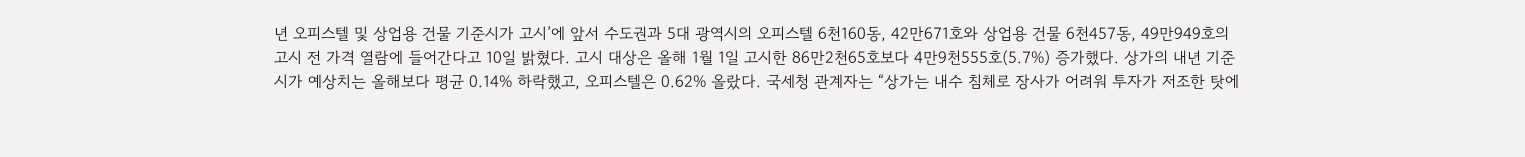년 오피스텔 및 상업용 건물 기준시가 고시’에 앞서 수도권과 5대 광역시의 오피스텔 6천160동, 42만671호와 상업용 건물 6천457동, 49만949호의 고시 전 가격 열람에 들어간다고 10일 밝혔다. 고시 대상은 올해 1월 1일 고시한 86만2천65호보다 4만9천555호(5.7%) 증가했다. 상가의 내년 기준시가 예상치는 올해보다 평균 0.14% 하락했고, 오피스텔은 0.62% 올랐다. 국세청 관계자는 “상가는 내수 침체로 장사가 어려워 투자가 저조한 탓에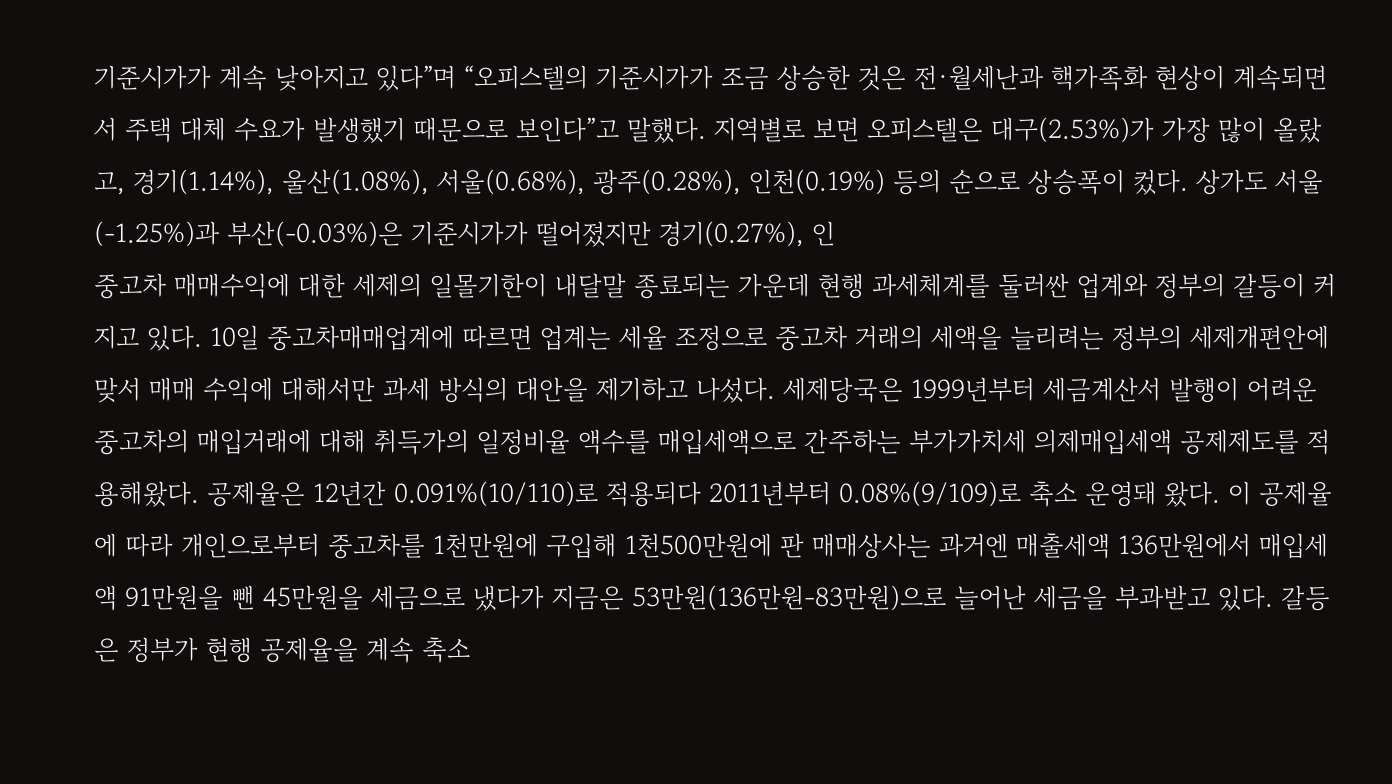기준시가가 계속 낮아지고 있다”며 “오피스텔의 기준시가가 조금 상승한 것은 전·월세난과 핵가족화 현상이 계속되면서 주택 대체 수요가 발생했기 때문으로 보인다”고 말했다. 지역별로 보면 오피스텔은 대구(2.53%)가 가장 많이 올랐고, 경기(1.14%), 울산(1.08%), 서울(0.68%), 광주(0.28%), 인천(0.19%) 등의 순으로 상승폭이 컸다. 상가도 서울(-1.25%)과 부산(-0.03%)은 기준시가가 떨어졌지만 경기(0.27%), 인
중고차 매매수익에 대한 세제의 일몰기한이 내달말 종료되는 가운데 현행 과세체계를 둘러싼 업계와 정부의 갈등이 커지고 있다. 10일 중고차매매업계에 따르면 업계는 세율 조정으로 중고차 거래의 세액을 늘리려는 정부의 세제개편안에 맞서 매매 수익에 대해서만 과세 방식의 대안을 제기하고 나섰다. 세제당국은 1999년부터 세금계산서 발행이 어려운 중고차의 매입거래에 대해 취득가의 일정비율 액수를 매입세액으로 간주하는 부가가치세 의제매입세액 공제제도를 적용해왔다. 공제율은 12년간 0.091%(10/110)로 적용되다 2011년부터 0.08%(9/109)로 축소 운영돼 왔다. 이 공제율에 따라 개인으로부터 중고차를 1천만원에 구입해 1천500만원에 판 매매상사는 과거엔 매출세액 136만원에서 매입세액 91만원을 뺀 45만원을 세금으로 냈다가 지금은 53만원(136만원-83만원)으로 늘어난 세금을 부과받고 있다. 갈등은 정부가 현행 공제율을 계속 축소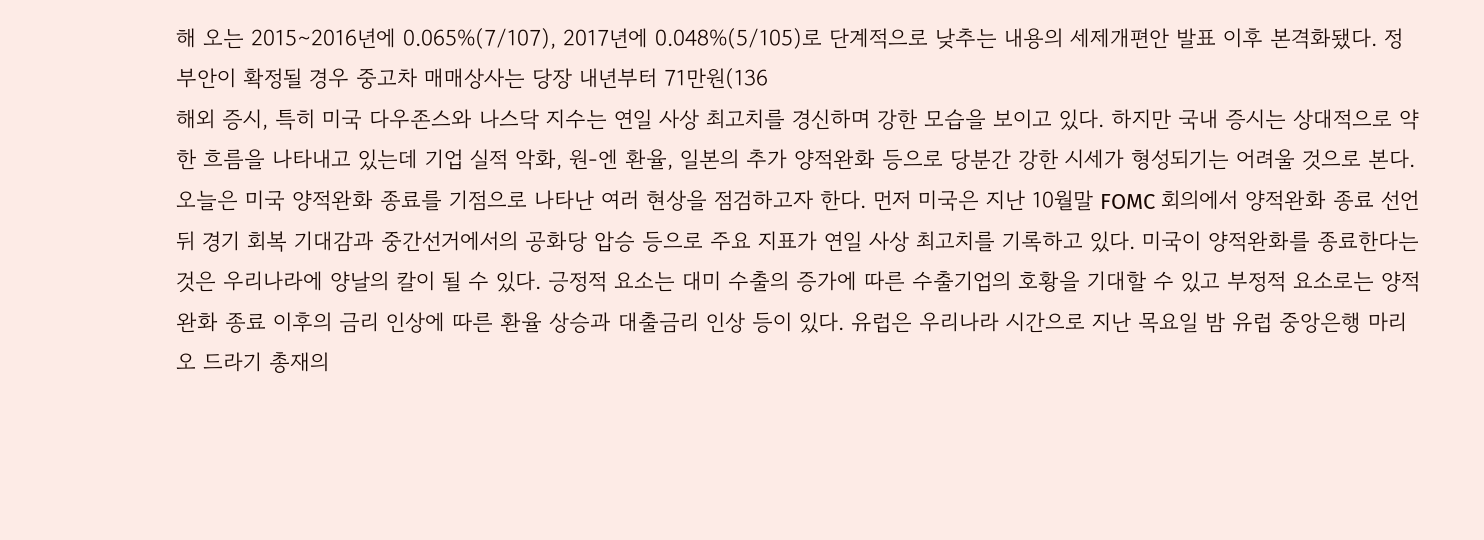해 오는 2015∼2016년에 0.065%(7/107), 2017년에 0.048%(5/105)로 단계적으로 낮추는 내용의 세제개편안 발표 이후 본격화됐다. 정부안이 확정될 경우 중고차 매매상사는 당장 내년부터 71만원(136
해외 증시, 특히 미국 다우존스와 나스닥 지수는 연일 사상 최고치를 경신하며 강한 모습을 보이고 있다. 하지만 국내 증시는 상대적으로 약한 흐름을 나타내고 있는데 기업 실적 악화, 원-엔 환율, 일본의 추가 양적완화 등으로 당분간 강한 시세가 형성되기는 어려울 것으로 본다. 오늘은 미국 양적완화 종료를 기점으로 나타난 여러 현상을 점검하고자 한다. 먼저 미국은 지난 10월말 FOMC 회의에서 양적완화 종료 선언 뒤 경기 회복 기대감과 중간선거에서의 공화당 압승 등으로 주요 지표가 연일 사상 최고치를 기록하고 있다. 미국이 양적완화를 종료한다는 것은 우리나라에 양날의 칼이 될 수 있다. 긍정적 요소는 대미 수출의 증가에 따른 수출기업의 호황을 기대할 수 있고 부정적 요소로는 양적완화 종료 이후의 금리 인상에 따른 환율 상승과 대출금리 인상 등이 있다. 유럽은 우리나라 시간으로 지난 목요일 밤 유럽 중앙은행 마리오 드라기 총재의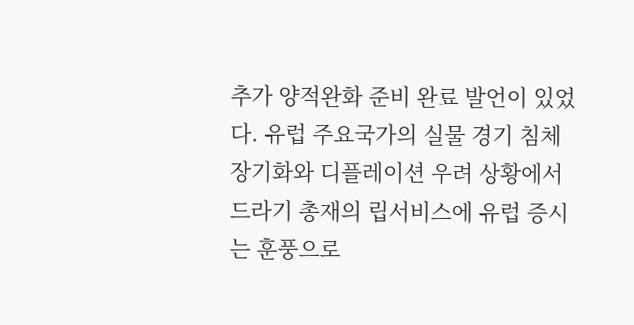추가 양적완화 준비 완료 발언이 있었다. 유럽 주요국가의 실물 경기 침체 장기화와 디플레이션 우려 상황에서 드라기 총재의 립서비스에 유럽 증시는 훈풍으로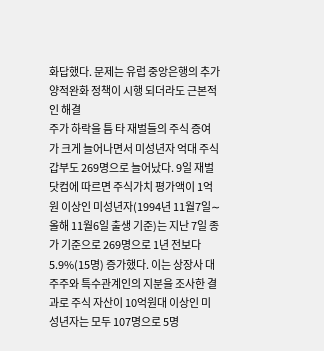화답했다. 문제는 유럽 중앙은행의 추가 양적완화 정책이 시행 되더라도 근본적인 해결
주가 하락을 틈 타 재벌들의 주식 증여가 크게 늘어나면서 미성년자 억대 주식갑부도 269명으로 늘어났다. 9일 재벌닷컴에 따르면 주식가치 평가액이 1억원 이상인 미성년자(1994년 11월7일∼올해 11월6일 출생 기준)는 지난 7일 종가 기준으로 269명으로 1년 전보다 5.9%(15명) 증가했다. 이는 상장사 대주주와 특수관계인의 지분을 조사한 결과로 주식 자산이 10억원대 이상인 미성년자는 모두 107명으로 5명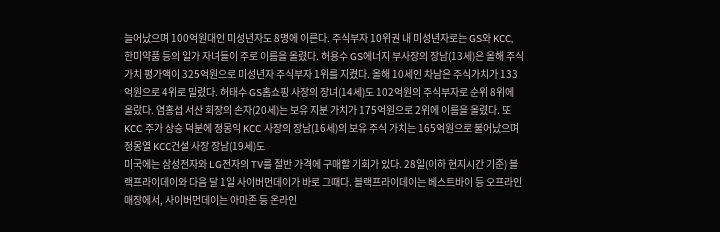늘어났으며 100억원대인 미성년자도 8명에 이른다. 주식부자 10위권 내 미성년자로는 GS와 KCC, 한미약품 등의 일가 자녀들이 주로 이름을 올렸다. 허용수 GS에너지 부사장의 장남(13세)은 올해 주식가치 평가액이 325억원으로 미성년자 주식부자 1위를 지켰다. 올해 10세인 차남은 주식가치가 133억원으로 4위로 밀렸다. 허태수 GS홈쇼핑 사장의 장녀(14세)도 102억원의 주식부자로 순위 8위에 올랐다. 염홍섭 서산 회장의 손자(20세)는 보유 지분 가치가 175억원으로 2위에 이름을 올렸다. 또 KCC 주가 상승 덕분에 정몽익 KCC 사장의 장남(16세)의 보유 주식 가치는 165억원으로 불어났으며 정몽열 KCC건설 사장 장남(19세)도
미국에는 삼성전자와 LG전자의 TV를 절반 가격에 구매할 기회가 있다. 28일(이하 현지시간 기준) 블랙프라이데이와 다음 달 1일 사이버먼데이가 바로 그때다. 블랙프라이데이는 베스트바이 등 오프라인 매장에서, 사이버먼데이는 아마존 등 온라인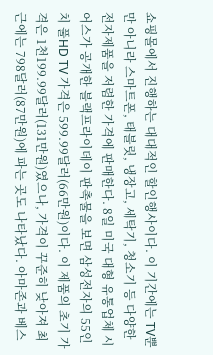쇼핑몰에서 진행하는 대대적인 할인행사이다. 이 기간에는 TV뿐만 아니라 스마트폰, 태블릿, 냉장고, 세탁기, 청소기 등 다양한 전자제품을 저렴한 가격에 판매한다. 8일 미국 대형 유통업체 시어스가 공개한 블랙프라이데이 판촉물을 보면 삼성전자의 55인치 풀HD TV 가격은 599.99달러(66만원)이다. 이 제품의 초기 가격은 1천199.99달러(131만원)였으나, 가격이 꾸준히 낮아져 최근에는 798달러(87만원)에 파는 곳도 나타났다. 아마존과 베스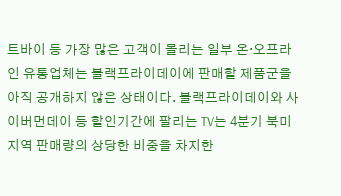트바이 등 가장 많은 고객이 몰리는 일부 온·오프라인 유통업체는 블랙프라이데이에 판매할 제품군을 아직 공개하지 않은 상태이다. 블랙프라이데이와 사이버먼데이 등 할인기간에 팔리는 TV는 4분기 북미지역 판매량의 상당한 비중을 차지한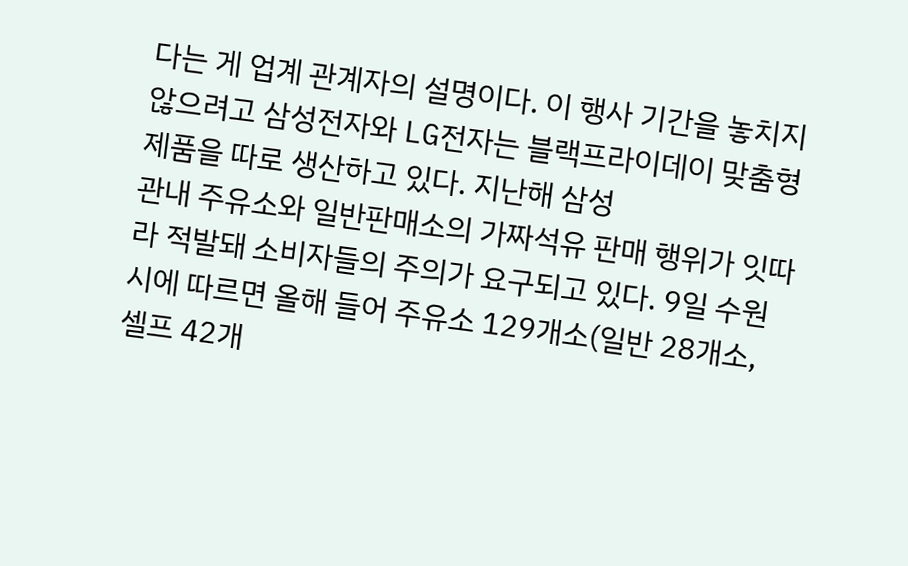다는 게 업계 관계자의 설명이다. 이 행사 기간을 놓치지 않으려고 삼성전자와 LG전자는 블랙프라이데이 맞춤형 제품을 따로 생산하고 있다. 지난해 삼성
관내 주유소와 일반판매소의 가짜석유 판매 행위가 잇따라 적발돼 소비자들의 주의가 요구되고 있다. 9일 수원시에 따르면 올해 들어 주유소 129개소(일반 28개소, 셀프 42개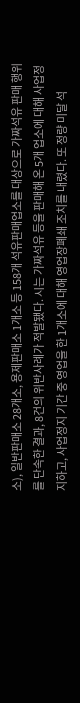소), 일반판매소 28개소, 용제판매소 1개소 등 158개 석유판매업소를 대상으로 가짜석유 판매 행위를 단속한 결과, 8건의 위반사례가 적발됐다. 시는 가짜석유 등을 판매해 온 5개 업소에 대해 사업정지하고, 사업정지 기간 중 영업을 한 1개소에 대해 영업장폐쇄 조치를 내렸다. 또 정량 미달 석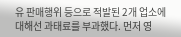유 판매행위 등으로 적발된 2개 업소에 대해선 과태료를 부과했다. 먼저 영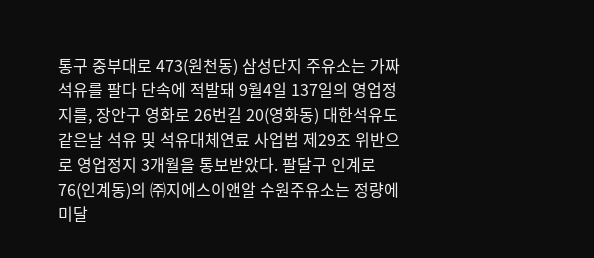통구 중부대로 473(원천동) 삼성단지 주유소는 가짜석유를 팔다 단속에 적발돼 9월4일 137일의 영업정지를, 장안구 영화로 26번길 20(영화동) 대한석유도 같은날 석유 및 석유대체연료 사업법 제29조 위반으로 영업정지 3개월을 통보받았다. 팔달구 인계로 76(인계동)의 ㈜지에스이앤알 수원주유소는 정량에 미달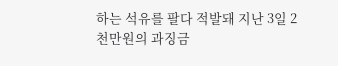하는 석유를 팔다 적발돼 지난 3일 2천만원의 과징금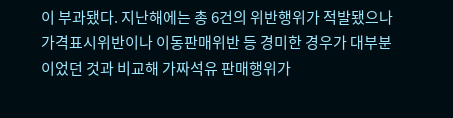이 부과됐다. 지난해에는 총 6건의 위반행위가 적발됐으나 가격표시위반이나 이동판매위반 등 경미한 경우가 대부분이었던 것과 비교해 가짜석유 판매행위가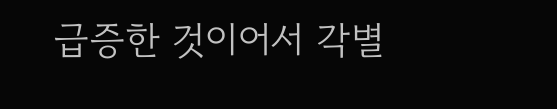급증한 것이어서 각별